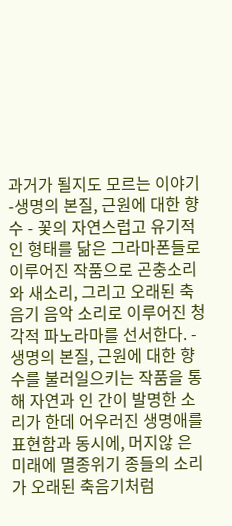과거가 될지도 모르는 이야기
-생명의 본질, 근원에 대한 향수 - 꽃의 자연스럽고 유기적인 형태를 닮은 그라마폰들로 이루어진 작품으로 곤충소리와 새소리, 그리고 오래된 축음기 음악 소리로 이루어진 청각적 파노라마를 선서한다. - 생명의 본질, 근원에 대한 향수를 불러일으키는 작품을 통해 자연과 인 간이 발명한 소리가 한데 어우러진 생명애를 표현함과 동시에, 머지않 은 미래에 멸종위기 종들의 소리가 오래된 축음기처럼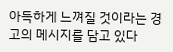아득하게 느껴질 것이라는 경고의 메시지를 담고 있다